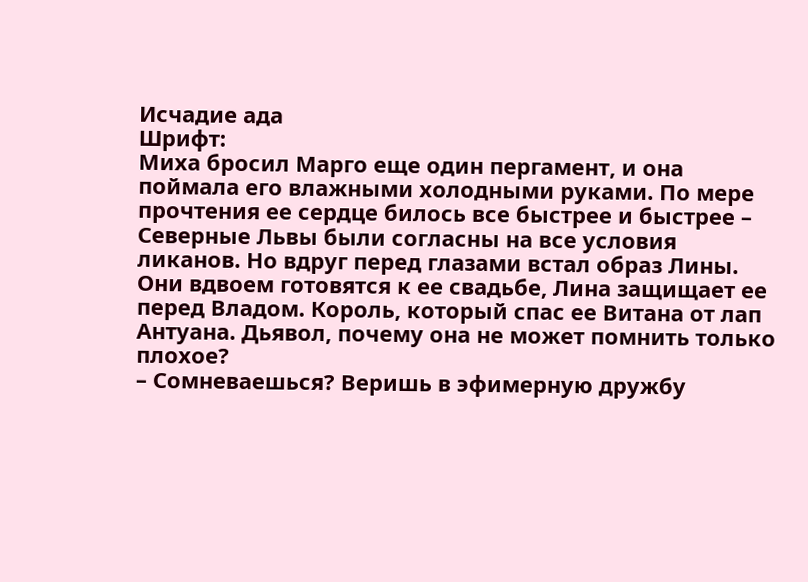Исчадие ада
Шрифт:
Миха бросил Марго еще один пергамент, и она поймала его влажными холодными руками. По мере прочтения ее сердце билось все быстрее и быстрее – Северные Львы были согласны на все условия ликанов. Но вдруг перед глазами встал образ Лины. Они вдвоем готовятся к ее свадьбе, Лина защищает ее перед Владом. Король, который спас ее Витана от лап Антуана. Дьявол, почему она не может помнить только плохое?
– Сомневаешься? Веришь в эфимерную дружбу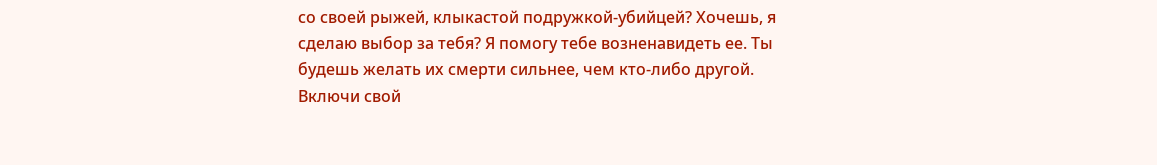со своей рыжей, клыкастой подружкой-убийцей? Хочешь, я сделаю выбор за тебя? Я помогу тебе возненавидеть ее. Ты будешь желать их смерти сильнее, чем кто-либо другой. Включи свой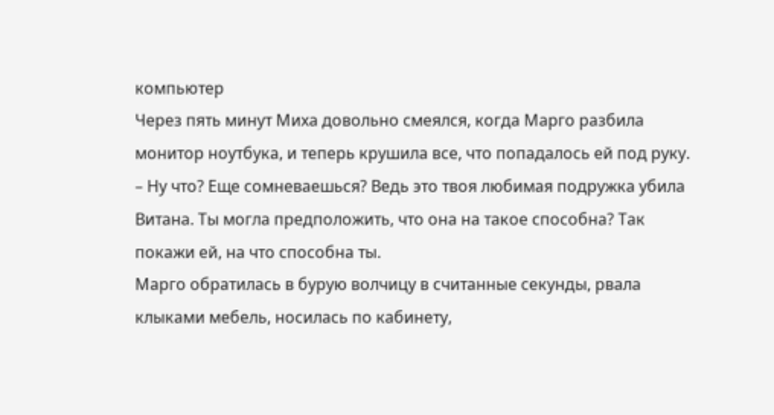компьютер
Через пять минут Миха довольно смеялся, когда Марго разбила монитор ноутбука, и теперь крушила все, что попадалось ей под руку.
– Ну что? Еще сомневаешься? Ведь это твоя любимая подружка убила Витана. Ты могла предположить, что она на такое способна? Так покажи ей, на что способна ты.
Марго обратилась в бурую волчицу в считанные секунды, рвала клыками мебель, носилась по кабинету,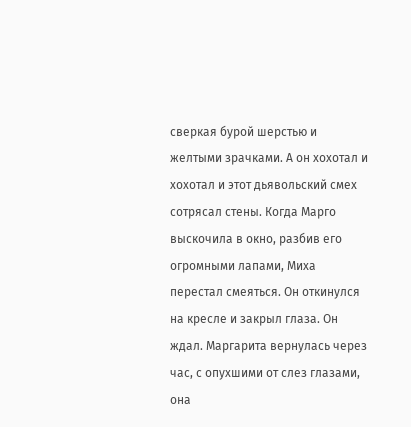сверкая бурой шерстью и желтыми зрачками. А он хохотал и хохотал и этот дьявольский смех сотрясал стены. Когда Марго выскочила в окно, разбив его огромными лапами, Миха перестал смеяться. Он откинулся на кресле и закрыл глаза. Он ждал. Маргарита вернулась через час, с опухшими от слез глазами, она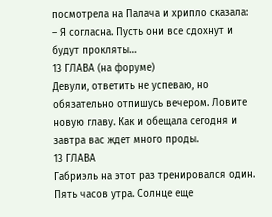посмотрела на Палача и хрипло сказала:
– Я согласна. Пусть они все сдохнут и будут прокляты…
13 ГЛАВА (на форуме)
Девули, ответить не успеваю, но обязательно отпишусь вечером. Ловите новую главу. Как и обещала сегодня и завтра вас ждет много проды.
13 ГЛАВА
Габриэль на этот раз тренировался один. Пять часов утра. Солнце еще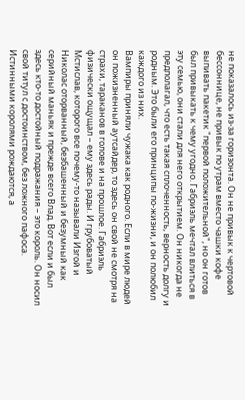не показалось из-за горизонта. Он не привык к чертовой бессоннице, не привык по утрам вместо чашки кофе выпивать пакетик "первой положительной", но он готов был привыкать к чему угодно. Габриэль мечтал влиться в эту семью, они стали для него открытием. Он никогда не предполагал, что есть такая сплоченность, верность долгу и родным. Это были его принципы по-жизни, и он полюбил каждого из них.
Вампиры приняли чужака как родного. Если в мире людей он пожизненный аутсайдер, то здесь он свой не смотря на страхи, тараканов в голове и на прошлое. Габриэль физически ощущал – ему здесь рады. И грубоватый Мстислав, которого все почему-то называли Изгой и Николас оторванный, безбашенный и безумный как серийный маньяк и прежде всего Влад. Вот если и был здесь кто-то достойный подражания – это король. Он носил свой титул с достоинством, без ложного пафоса. Истинными королями рождаются, а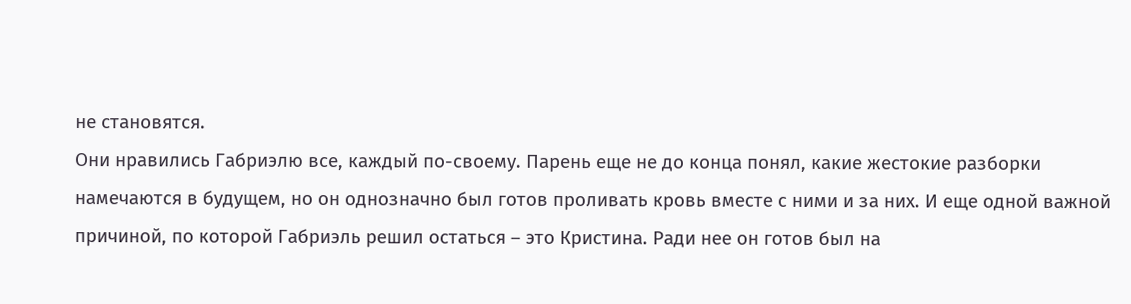не становятся.
Они нравились Габриэлю все, каждый по-своему. Парень еще не до конца понял, какие жестокие разборки намечаются в будущем, но он однозначно был готов проливать кровь вместе с ними и за них. И еще одной важной причиной, по которой Габриэль решил остаться – это Кристина. Ради нее он готов был на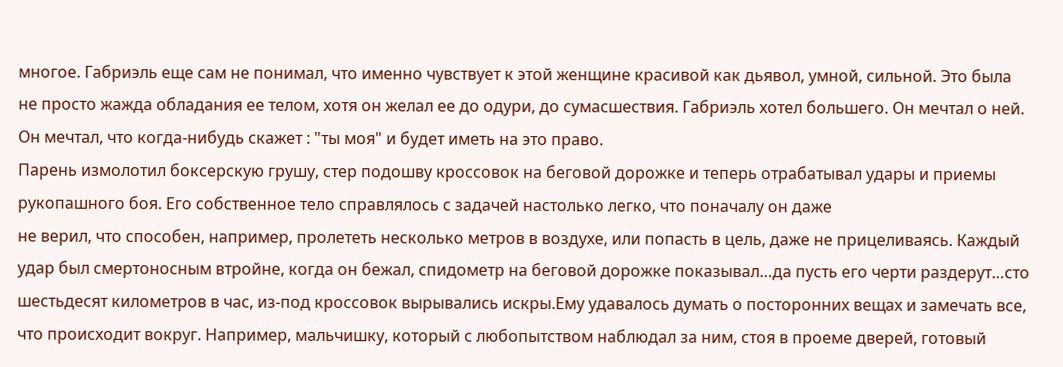многое. Габриэль еще сам не понимал, что именно чувствует к этой женщине красивой как дьявол, умной, сильной. Это была не просто жажда обладания ее телом, хотя он желал ее до одури, до сумасшествия. Габриэль хотел большего. Он мечтал о ней. Он мечтал, что когда-нибудь скажет : "ты моя" и будет иметь на это право.
Парень измолотил боксерскую грушу, стер подошву кроссовок на беговой дорожке и теперь отрабатывал удары и приемы рукопашного боя. Его собственное тело справлялось с задачей настолько легко, что поначалу он даже
не верил, что способен, например, пролететь несколько метров в воздухе, или попасть в цель, даже не прицеливаясь. Каждый удар был смертоносным втройне, когда он бежал, спидометр на беговой дорожке показывал…да пусть его черти раздерут…сто шестьдесят километров в час, из-под кроссовок вырывались искры.Ему удавалось думать о посторонних вещах и замечать все, что происходит вокруг. Например, мальчишку, который с любопытством наблюдал за ним, стоя в проеме дверей, готовый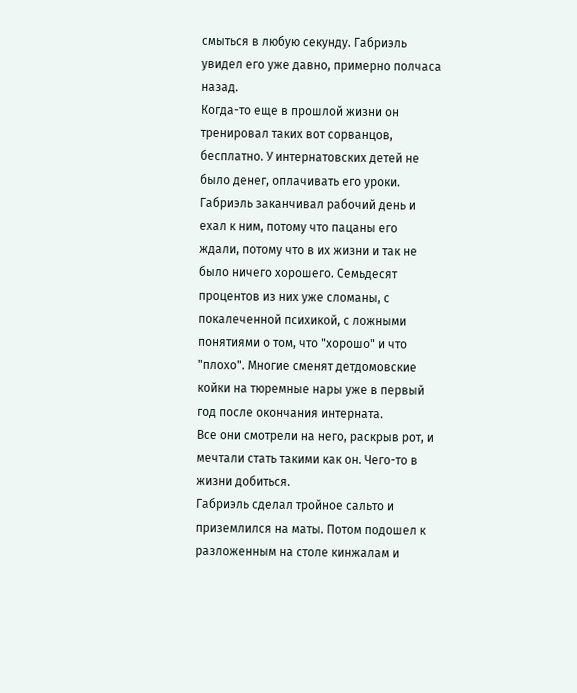смыться в любую секунду. Габриэль увидел его уже давно, примерно полчаса назад.
Когда-то еще в прошлой жизни он тренировал таких вот сорванцов, бесплатно. У интернатовских детей не было денег, оплачивать его уроки. Габриэль заканчивал рабочий день и ехал к ним, потому что пацаны его ждали, потому что в их жизни и так не было ничего хорошего. Семьдесят процентов из них уже сломаны, с покалеченной психикой, с ложными понятиями о том, что "хорошо" и что "плохо". Многие сменят детдомовские койки на тюремные нары уже в первый год после окончания интерната.
Все они смотрели на него, раскрыв рот, и мечтали стать такими как он. Чего-то в жизни добиться.
Габриэль сделал тройное сальто и приземлился на маты. Потом подошел к разложенным на столе кинжалам и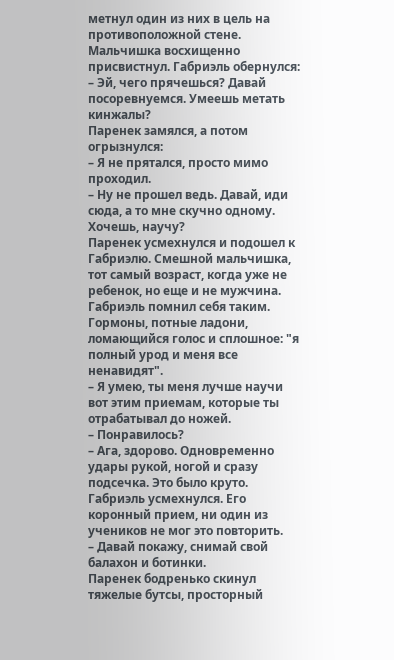метнул один из них в цель на противоположной стене. Мальчишка восхищенно присвистнул. Габриэль обернулся:
– Эй, чего прячешься? Давай посоревнуемся. Умеешь метать кинжалы?
Паренек замялся, а потом огрызнулся:
– Я не прятался, просто мимо проходил.
– Ну не прошел ведь. Давай, иди сюда, а то мне скучно одному. Хочешь, научу?
Паренек усмехнулся и подошел к Габриэлю. Смешной мальчишка, тот самый возраст, когда уже не ребенок, но еще и не мужчина. Габриэль помнил себя таким. Гормоны, потные ладони, ломающийся голос и сплошное: "я полный урод и меня все ненавидят".
– Я умею, ты меня лучше научи вот этим приемам, которые ты отрабатывал до ножей.
– Понравилось?
– Ага, здорово. Одновременно удары рукой, ногой и сразу подсечка. Это было круто.
Габриэль усмехнулся. Его коронный прием, ни один из учеников не мог это повторить.
– Давай покажу, снимай свой балахон и ботинки.
Паренек бодренько скинул тяжелые бутсы, просторный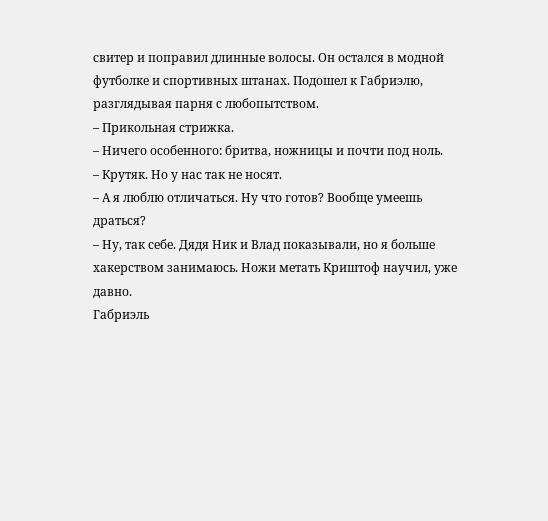свитер и поправил длинные волосы. Он остался в модной футболке и спортивных штанах. Подошел к Габриэлю, разглядывая парня с любопытством.
– Прикольная стрижка.
– Ничего особенного: бритва, ножницы и почти под ноль.
– Крутяк. Но у нас так не носят.
– А я люблю отличаться. Ну что готов? Вообще умеешь драться?
– Ну, так себе. Дядя Ник и Влад показывали, но я больше хакерством занимаюсь. Ножи метать Криштоф научил, уже давно.
Габриэль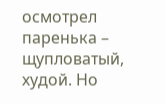осмотрел паренька – щупловатый, худой. Но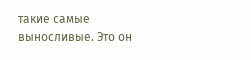такие самые выносливые. Это он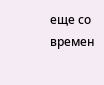еще со времен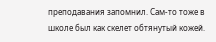преподавания запомнил. Сам-то тоже в школе был как скелет обтянутый кожей.